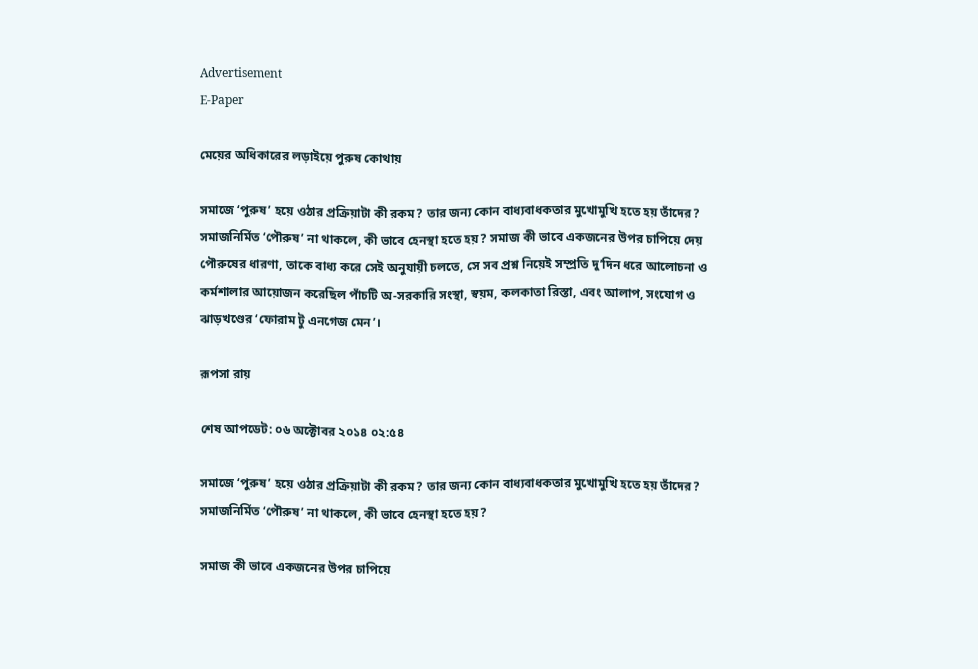Advertisement
E-Paper

মেয়ের অধিকারের লড়াইয়ে পুরুষ কোথায়

সমাজে ‘পুরুষ’ হয়ে ওঠার প্রক্রিয়াটা কী রকম? তার জন্য কোন বাধ্যবাধকতার মুখোমুখি হতে হয় তাঁদের? সমাজনির্মিত ‘পৌরুষ’ না থাকলে, কী ভাবে হেনস্থা হতে হয়? সমাজ কী ভাবে একজনের উপর চাপিয়ে দেয় পৌরুষের ধারণা, তাকে বাধ্য করে সেই অনুযায়ী চলতে, সে সব প্রশ্ন নিয়েই সম্প্রতি দু’দিন ধরে আলোচনা ও কর্মশালার আয়োজন করেছিল পাঁচটি অ-সরকারি সংস্থা, স্বয়ম, কলকাতা রিস্তা, এবং আলাপ, সংযোগ ও ঝাড়খণ্ডের ‘ফোরাম টু এনগেজ মেন’।

রূপসা রায়

শেষ আপডেট: ০৬ অক্টোবর ২০১৪ ০২:৫৪

সমাজে ‘পুরুষ’ হয়ে ওঠার প্রক্রিয়াটা কী রকম? তার জন্য কোন বাধ্যবাধকতার মুখোমুখি হতে হয় তাঁদের? সমাজনির্মিত ‘পৌরুষ’ না থাকলে, কী ভাবে হেনস্থা হতে হয়?

সমাজ কী ভাবে একজনের উপর চাপিয়ে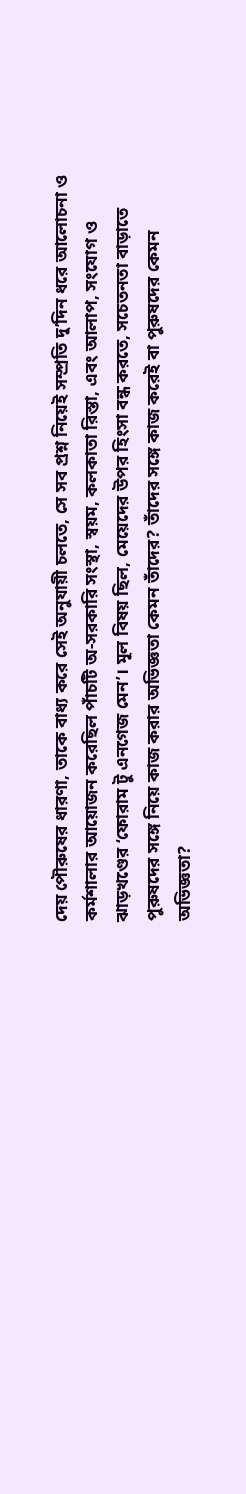দেয় পৌরুষের ধারণা, তাকে বাধ্য করে সেই অনুযায়ী চলতে, সে সব প্রশ্ন নিয়েই সম্প্রতি দু’দিন ধরে আলোচনা ও কর্মশালার আয়োজন করেছিল পাঁচটি অ-সরকারি সংস্থা, স্বয়ম, কলকাতা রিস্তা, এবং আলাপ, সংযোগ ও ঝাড়খণ্ডের ‘ফোরাম টু এনগেজ মেন’। মূল বিষয় ছিল, মেয়েদের উপর হিংসা বন্ধ করতে, সচেতনতা বাড়াতে পুরুষদের সঙ্গে নিয়ে কাজ করার অভিজ্ঞতা কেমন তাঁদের? তাঁদের সঙ্গে কাজ করেই বা পুরুষদের কেমন অভিজ্ঞতা?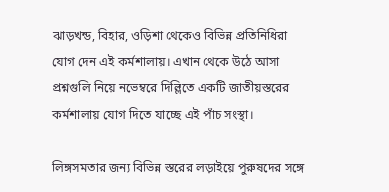ঝাড়খন্ড, বিহার, ওড়িশা থেকেও বিভিন্ন প্রতিনিধিরা যোগ দেন এই কর্মশালায়। এখান থেকে উঠে আসা প্রশ্নগুলি নিয়ে নভেম্বরে দিল্লিতে একটি জাতীয়স্তরের কর্মশালায় যোগ দিতে যাচ্ছে এই পাঁচ সংস্থা।

লিঙ্গসমতার জন্য বিভিন্ন স্তরের লড়াইয়ে পুরুষদের সঙ্গে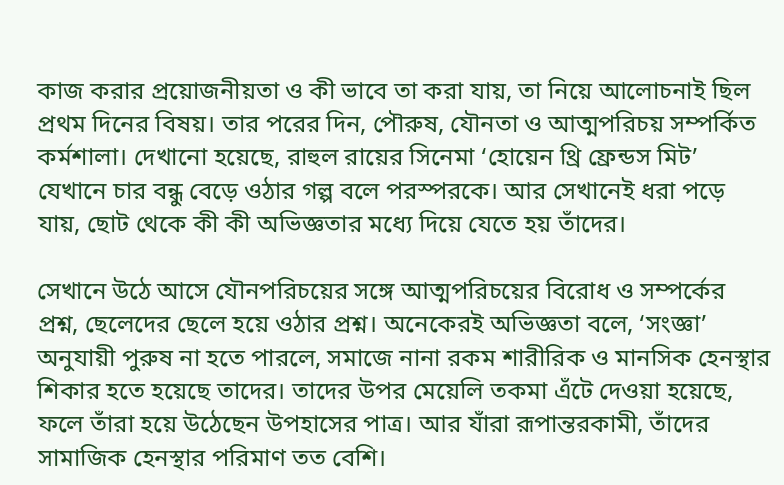কাজ করার প্রয়োজনীয়তা ও কী ভাবে তা করা যায়, তা নিয়ে আলোচনাই ছিল প্রথম দিনের বিষয়। তার পরের দিন, পৌরুষ, যৌনতা ও আত্মপরিচয় সম্পর্কিত কর্মশালা। দেখানো হয়েছে, রাহুল রায়ের সিনেমা ‘হোয়েন থ্রি ফ্রেন্ডস মিট’ যেখানে চার বন্ধু বেড়ে ওঠার গল্প বলে পরস্পরকে। আর সেখানেই ধরা পড়ে যায়, ছোট থেকে কী কী অভিজ্ঞতার মধ্যে দিয়ে যেতে হয় তাঁদের।

সেখানে উঠে আসে যৌনপরিচয়ের সঙ্গে আত্মপরিচয়ের বিরোধ ও সম্পর্কের প্রশ্ন, ছেলেদের ছেলে হয়ে ওঠার প্রশ্ন। অনেকেরই অভিজ্ঞতা বলে, ‘সংজ্ঞা’ অনুযায়ী পুরুষ না হতে পারলে, সমাজে নানা রকম শারীরিক ও মানসিক হেনস্থার শিকার হতে হয়েছে তাদের। তাদের উপর মেয়েলি তকমা এঁটে দেওয়া হয়েছে, ফলে তাঁরা হয়ে উঠেছেন উপহাসের পাত্র। আর যাঁরা রূপান্তরকামী, তাঁদের সামাজিক হেনস্থার পরিমাণ তত বেশি।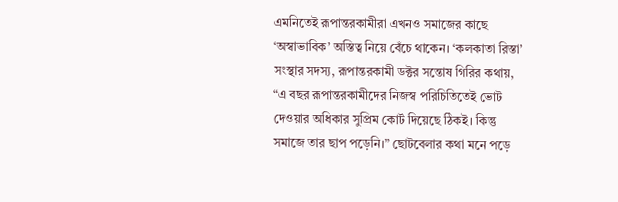এমনিতেই রূপান্তরকামীরা এখনও সমাজের কাছে ‘অস্বাভাবিক’ অস্তিত্ব নিয়ে বেঁচে থাকেন। ‘কলকাতা রিস্তা’ সংস্থার সদস্য, রূপান্তরকামী ডক্টর সন্তোষ গিরির কথায়, “এ বছর রূপান্তরকামীদের নিজস্ব পরিচিতিতেই ভোট দেওয়ার অধিকার সুপ্রিম কোর্ট দিয়েছে ঠিকই। কিন্তু সমাজে তার ছাপ পড়েনি।” ছোটবেলার কথা মনে পড়ে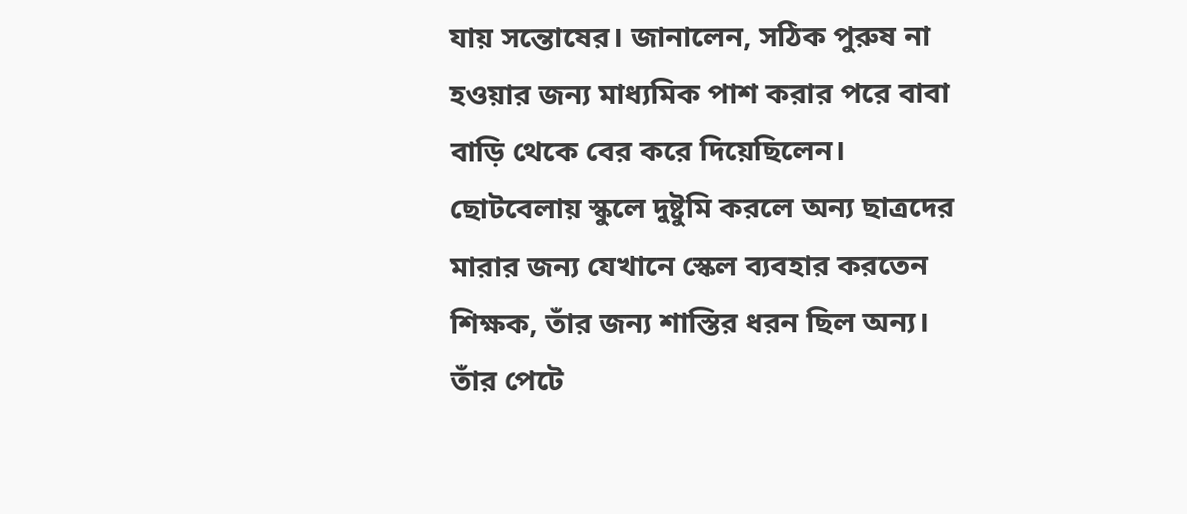যায় সন্তোষের। জানালেন, সঠিক পুরুষ না হওয়ার জন্য মাধ্যমিক পাশ করার পরে বাবা বাড়ি থেকে বের করে দিয়েছিলেন। ছোটবেলায় স্কুলে দুষ্টুমি করলে অন্য ছাত্রদের মারার জন্য যেখানে স্কেল ব্যবহার করতেন শিক্ষক, তাঁর জন্য শাস্তির ধরন ছিল অন্য। তাঁর পেটে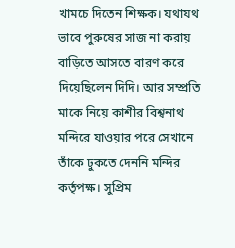খামচে দিতেন শিক্ষক। যথাযথ ভাবে পুরুষের সাজ না করায় বাড়িতে আসতে বারণ করে দিয়েছিলেন দিদি। আর সম্প্রতি মাকে নিয়ে কাশীর বিশ্বনাথ মন্দিরে যাওয়ার পরে সেখানে তাঁকে ঢুকতে দেননি মন্দির কর্তৃপক্ষ। সুপ্রিম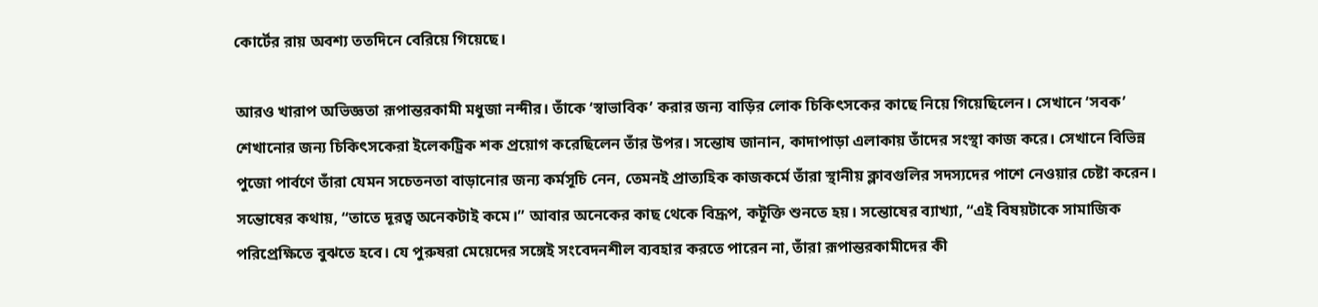কোর্টের রায় অবশ্য ততদিনে বেরিয়ে গিয়েছে।

আরও খারাপ অভিজ্ঞতা রূপান্তরকামী মধুজা নন্দীর। তাঁকে ‘স্বাভাবিক’ করার জন্য বাড়ির লোক চিকিৎসকের কাছে নিয়ে গিয়েছিলেন। সেখানে ‘সবক’ শেখানোর জন্য চিকিৎসকেরা ইলেকট্রিক শক প্রয়োগ করেছিলেন তাঁর উপর। সন্তোষ জানান, কাদাপাড়া এলাকায় তাঁদের সংস্থা কাজ করে। সেখানে বিভিন্ন পুজো পার্বণে তাঁরা যেমন সচেতনতা বাড়ানোর জন্য কর্মসূচি নেন, তেমনই প্রাত্যহিক কাজকর্মে তাঁরা স্থানীয় ক্লাবগুলির সদস্যদের পাশে নেওয়ার চেষ্টা করেন। সন্তোষের কথায়, “তাতে দূরত্ব অনেকটাই কমে।” আবার অনেকের কাছ থেকে বিদ্রূপ, কটূক্তি শুনতে হয়। সন্তোষের ব্যাখ্যা, “এই বিষয়টাকে সামাজিক পরিপ্রেক্ষিতে বুঝতে হবে। যে পুরুষরা মেয়েদের সঙ্গেই সংবেদনশীল ব্যবহার করতে পারেন না, তাঁরা রূপান্তরকামীদের কী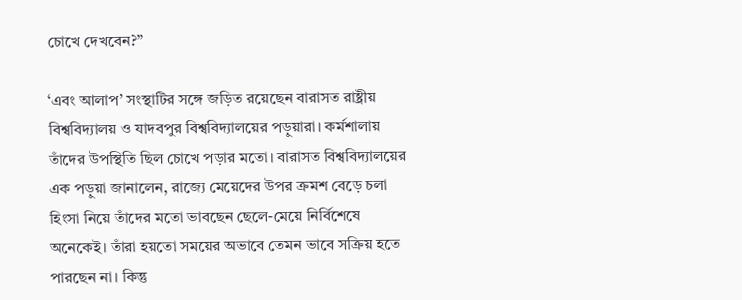চোখে দেখবেন?”

‘এবং আলাপ’ সংস্থাটির সঙ্গে জড়িত রয়েছেন বারাসত রাষ্ট্রীয় বিশ্ববিদ্যালয় ও যাদবপুর বিশ্ববিদ্যালয়ের পড়ুয়ারা। কর্মশালায় তাঁদের উপস্থিতি ছিল চোখে পড়ার মতো। বারাসত বিশ্ববিদ্যালয়ের এক পড়ুয়া জানালেন, রাজ্যে মেয়েদের উপর ক্রমশ বেড়ে চলা হিংসা নিয়ে তাঁদের মতো ভাবছেন ছেলে-মেয়ে নির্বিশেষে অনেকেই। তাঁরা হয়তো সময়ের অভাবে তেমন ভাবে সক্রিয় হতে পারছেন না। কিন্তু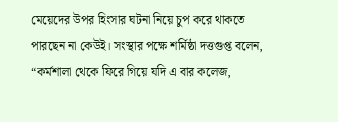মেয়েদের উপর হিংসার ঘটনা নিয়ে চুপ করে থাকতে পারছেন না কেউই। সংস্থার পক্ষে শর্মিষ্ঠা দত্তগুপ্ত বলেন, “কর্মশালা থেকে ফিরে গিয়ে যদি এ বার কলেজ,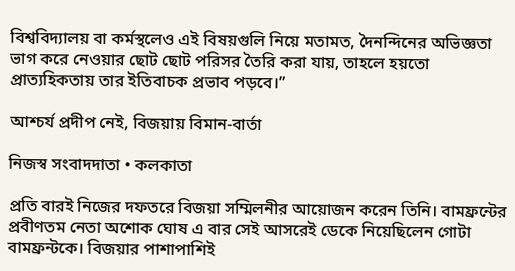বিশ্ববিদ্যালয় বা কর্মস্থলেও এই বিষয়গুলি নিয়ে মতামত, দৈনন্দিনের অভিজ্ঞতা ভাগ করে নেওয়ার ছোট ছোট পরিসর তৈরি করা যায়, তাহলে হয়তো প্রাত্যহিকতায় তার ইতিবাচক প্রভাব পড়বে।”

আশ্চর্য প্রদীপ নেই, বিজয়ায় বিমান-বার্তা

নিজস্ব সংবাদদাতা • কলকাতা

প্রতি বারই নিজের দফতরে বিজয়া সম্মিলনীর আয়োজন করেন তিনি। বামফ্রন্টের প্রবীণতম নেতা অশোক ঘোষ এ বার সেই আসরেই ডেকে নিয়েছিলেন গোটা বামফ্রন্টকে। বিজয়ার পাশাপাশিই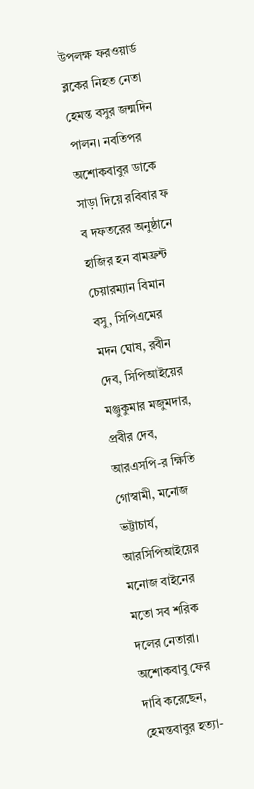উপলক্ষ ফরওয়ার্ড ব্লকের নিহত নেতা হেমন্ত বসুর জন্মদিন পালন। নবতিপর অশোকবাবুর ডাকে সাড়া দিয়ে রবিবার ফ ব দফতরের অনুষ্ঠানে হাজির হন বামফ্রন্ট চেয়ারম্যান বিমান বসু, সিপিএমের মদন ঘোষ, রবীন দেব, সিপিআইয়ের মঞ্জুকুমার মজুমদার, প্রবীর দেব, আরএসপি-র ক্ষিতি গোস্বামী, মনোজ ভট্টাচার্য, আরসিপিআইয়ের মনোজ বাইনের মতো সব শরিক দলের নেতারা। অশোকবাবু ফের দাবি করেছেন, হেমন্তবাবুর হত্যা-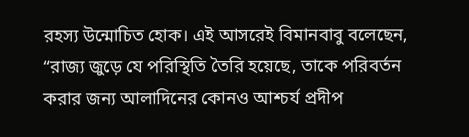রহস্য উন্মোচিত হোক। এই আসরেই বিমানবাবু বলেছেন, “রাজ্য জুড়ে যে পরিস্থিতি তৈরি হয়েছে, তাকে পরিবর্তন করার জন্য আলাদিনের কোনও আশ্চর্য প্রদীপ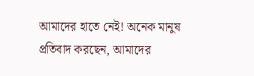আমাদের হাতে নেই! অনেক মানুষ প্রতিবাদ করছেন, আমাদের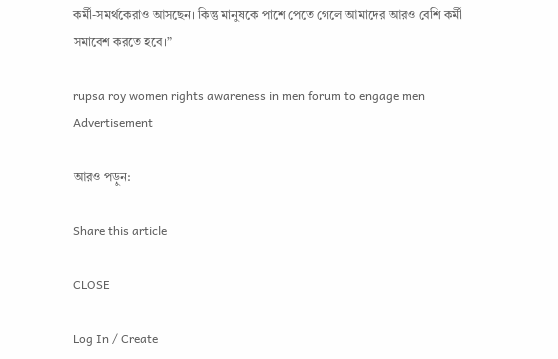কর্মী-সমর্থকেরাও আসছেন। কিন্তু মানুষকে পাশে পেতে গেলে আমাদের আরও বেশি কর্মী সমাবেশ করতে হবে।”

rupsa roy women rights awareness in men forum to engage men
Advertisement

আরও পড়ুন:

Share this article

CLOSE

Log In / Create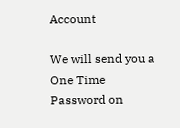Account

We will send you a One Time Password on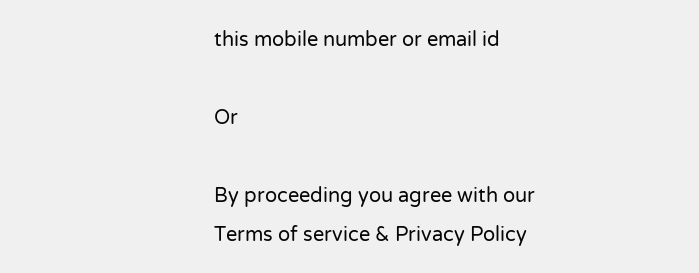this mobile number or email id

Or

By proceeding you agree with our Terms of service & Privacy Policy